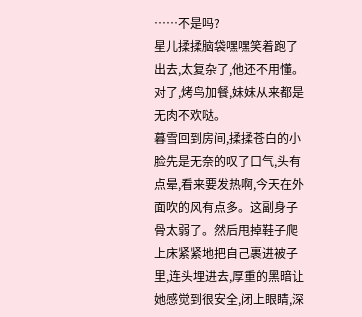……不是吗?
星儿揉揉脑袋嘿嘿笑着跑了出去,太复杂了,他还不用懂。对了,烤鸟加餐,妹妹从来都是无肉不欢哒。
暮雪回到房间,揉揉苍白的小脸先是无奈的叹了口气,头有点晕,看来要发热啊,今天在外面吹的风有点多。这副身子骨太弱了。然后甩掉鞋子爬上床紧紧地把自己裹进被子里,连头埋进去,厚重的黑暗让她感觉到很安全,闭上眼睛,深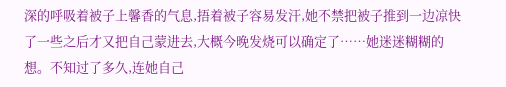深的呼吸着被子上馨香的气息,捂着被子容易发汗,她不禁把被子推到一边凉快了一些之后才又把自己蒙进去,大概今晚发烧可以确定了……她迷迷糊糊的想。不知过了多久,连她自己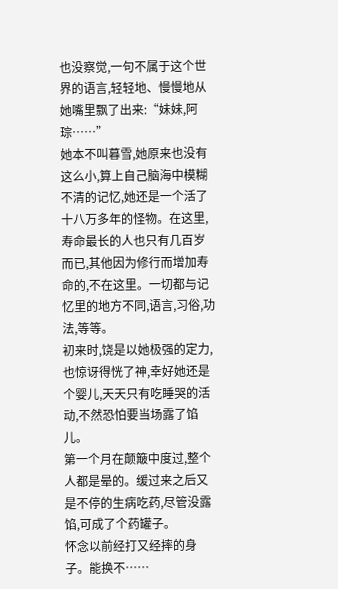也没察觉,一句不属于这个世界的语言,轻轻地、慢慢地从她嘴里飘了出来:“妹妹,阿琮……”
她本不叫暮雪,她原来也没有这么小,算上自己脑海中模糊不清的记忆,她还是一个活了十八万多年的怪物。在这里,寿命最长的人也只有几百岁而已,其他因为修行而增加寿命的,不在这里。一切都与记忆里的地方不同,语言,习俗,功法,等等。
初来时,饶是以她极强的定力,也惊讶得恍了神,幸好她还是个婴儿,天天只有吃睡哭的活动,不然恐怕要当场露了馅儿。
第一个月在颠簸中度过,整个人都是晕的。缓过来之后又是不停的生病吃药,尽管没露馅,可成了个药罐子。
怀念以前经打又经摔的身子。能换不……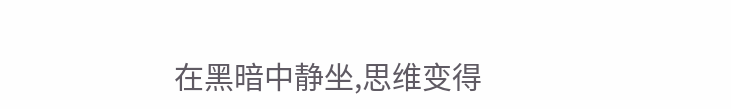在黑暗中静坐,思维变得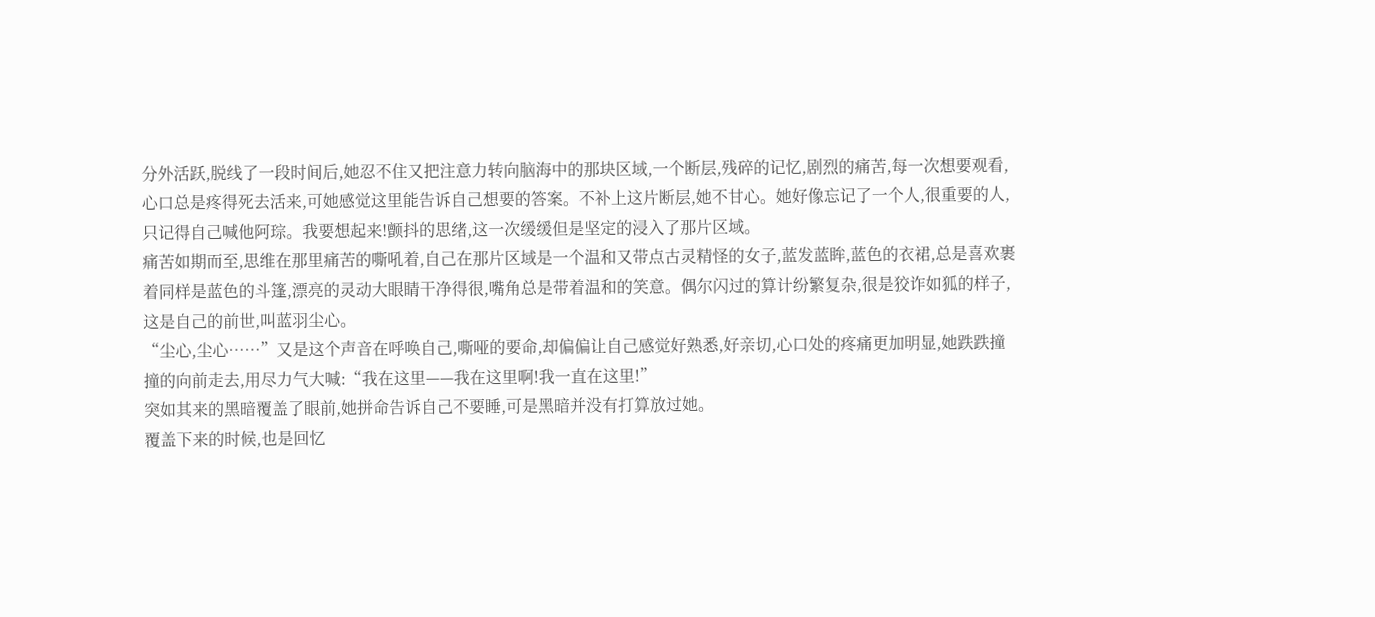分外活跃,脱线了一段时间后,她忍不住又把注意力转向脑海中的那块区域,一个断层,残碎的记忆,剧烈的痛苦,每一次想要观看,心口总是疼得死去活来,可她感觉这里能告诉自己想要的答案。不补上这片断层,她不甘心。她好像忘记了一个人,很重要的人,只记得自己喊他阿琮。我要想起来!颤抖的思绪,这一次缓缓但是坚定的浸入了那片区域。
痛苦如期而至,思维在那里痛苦的嘶吼着,自己在那片区域是一个温和又带点古灵精怪的女子,蓝发蓝眸,蓝色的衣裙,总是喜欢裹着同样是蓝色的斗篷,漂亮的灵动大眼睛干净得很,嘴角总是带着温和的笑意。偶尔闪过的算计纷繁复杂,很是狡诈如狐的样子,这是自己的前世,叫蓝羽尘心。
“尘心,尘心……”又是这个声音在呼唤自己,嘶哑的要命,却偏偏让自己感觉好熟悉,好亲切,心口处的疼痛更加明显,她跌跌撞撞的向前走去,用尽力气大喊:“我在这里——我在这里啊!我一直在这里!”
突如其来的黑暗覆盖了眼前,她拼命告诉自己不要睡,可是黑暗并没有打算放过她。
覆盖下来的时候,也是回忆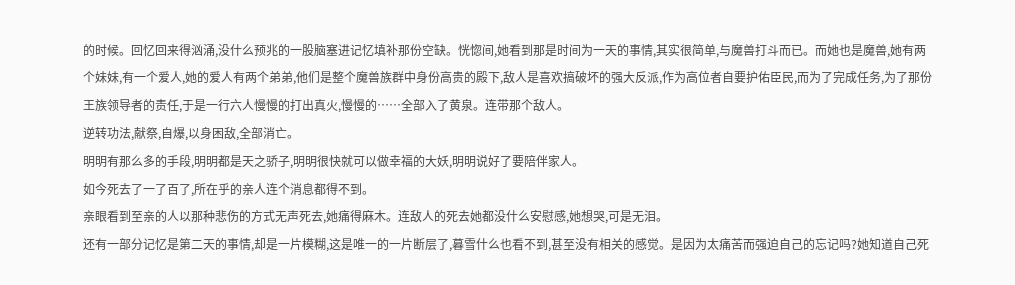的时候。回忆回来得汹涌,没什么预兆的一股脑塞进记忆填补那份空缺。恍惚间,她看到那是时间为一天的事情,其实很简单,与魔兽打斗而已。而她也是魔兽,她有两个妹妹,有一个爱人,她的爱人有两个弟弟,他们是整个魔兽族群中身份高贵的殿下,敌人是喜欢搞破坏的强大反派,作为高位者自要护佑臣民,而为了完成任务,为了那份王族领导者的责任,于是一行六人慢慢的打出真火,慢慢的……全部入了黄泉。连带那个敌人。
逆转功法,献祭,自爆,以身困敌,全部消亡。
明明有那么多的手段,明明都是天之骄子,明明很快就可以做幸福的大妖,明明说好了要陪伴家人。
如今死去了一了百了,所在乎的亲人连个消息都得不到。
亲眼看到至亲的人以那种悲伤的方式无声死去,她痛得麻木。连敌人的死去她都没什么安慰感,她想哭,可是无泪。
还有一部分记忆是第二天的事情,却是一片模糊,这是唯一的一片断层了,暮雪什么也看不到,甚至没有相关的感觉。是因为太痛苦而强迫自己的忘记吗?她知道自己死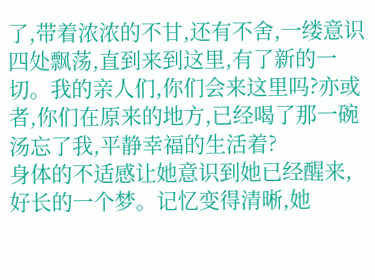了,带着浓浓的不甘,还有不舍,一缕意识四处飘荡,直到来到这里,有了新的一切。我的亲人们,你们会来这里吗?亦或者,你们在原来的地方,已经喝了那一碗汤忘了我,平静幸福的生活着?
身体的不适感让她意识到她已经醒来,好长的一个梦。记忆变得清晰,她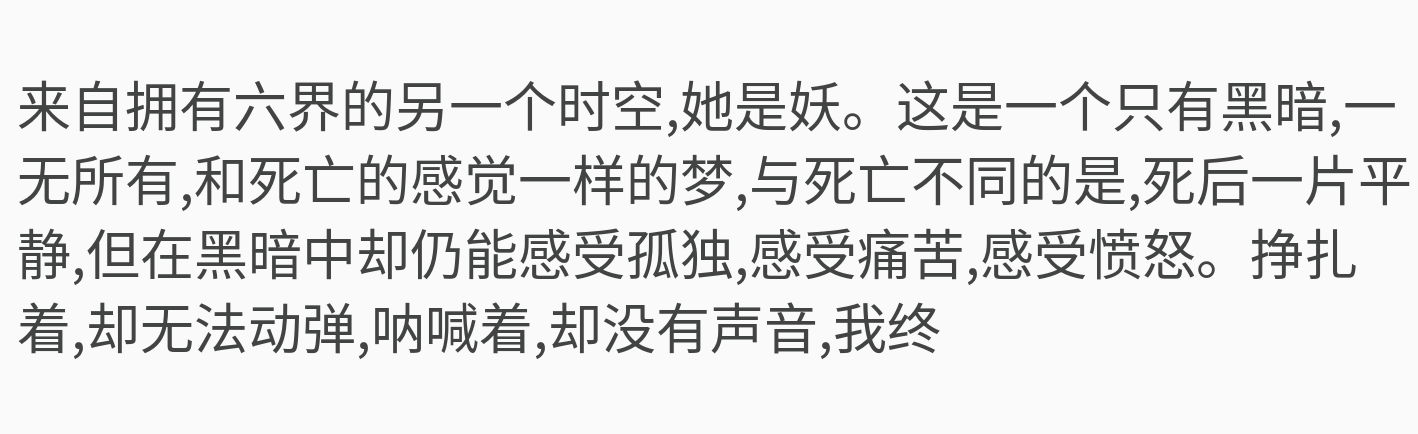来自拥有六界的另一个时空,她是妖。这是一个只有黑暗,一无所有,和死亡的感觉一样的梦,与死亡不同的是,死后一片平静,但在黑暗中却仍能感受孤独,感受痛苦,感受愤怒。挣扎着,却无法动弹,呐喊着,却没有声音,我终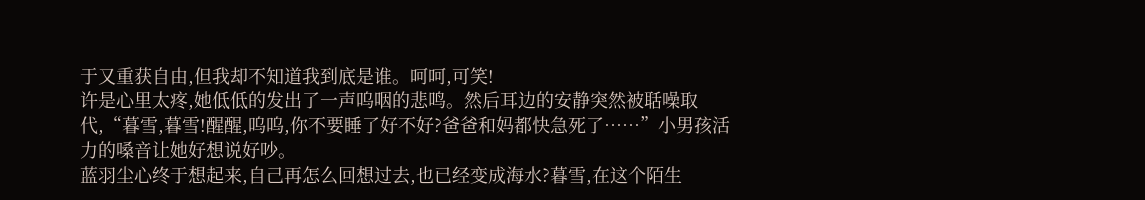于又重获自由,但我却不知道我到底是谁。呵呵,可笑!
许是心里太疼,她低低的发出了一声呜咽的悲鸣。然后耳边的安静突然被聒噪取代,“暮雪,暮雪!醒醒,呜呜,你不要睡了好不好?爸爸和妈都快急死了……”小男孩活力的嗓音让她好想说好吵。
蓝羽尘心终于想起来,自己再怎么回想过去,也已经变成海水?暮雪,在这个陌生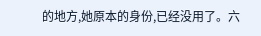的地方,她原本的身份,已经没用了。六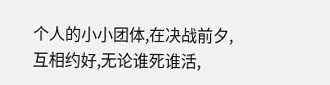个人的小小团体,在决战前夕,互相约好,无论谁死谁活,